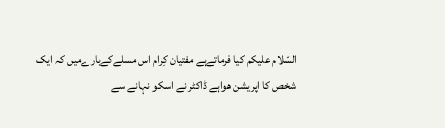السّلام علیکم کیا فرماتےہے مفتیان کِرام اس مسلےکےبارےمیں کہ ایک شخص کا اپریشن ھواہے ڈاکٹر نے اسکو نہانے سے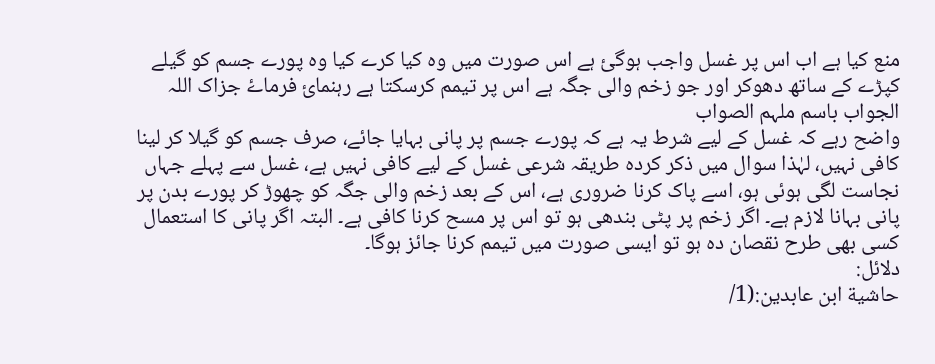منع کیا ہے اب اس پر غسل واجب ہوگئ ہے اس صورت میں وہ کیا کرے کیا وہ پورے جسم کو گیلے کپڑے کے ساتھ دھوکر اور جو زخم والی جگہ ہے اس پر تیمم کرسکتا ہے رہنمائ فرماۓ جزاک اللہ
الجواب باسم ملہم الصواب
واضح رہے کہ غسل کے لیے شرط یہ ہے کہ پورے جسم پر پانی بہایا جائے، صرف جسم کو گیلا کر لینا کافی نہیں، لہٰذا سوال میں ذکر کردہ طریقہ شرعی غسل کے لیے کافی نہیں ہے، غسل سے پہلے جہاں نجاست لگی ہوئی ہو، اسے پاک کرنا ضروری ہے، اس کے بعد زخم والی جگہ کو چھوڑ کر پورے بدن پر پانی بہانا لازم ہے۔ اگر زخم پر پٹی بندھی ہو تو اس پر مسح کرنا کافی ہے۔ البتہ اگر پانی کا استعمال کسی بھی طرح نقصان دہ ہو تو ایسی صورت میں تیمم کرنا جائز ہوگا۔
دلائل:
حاشية ابن عابدين:(1/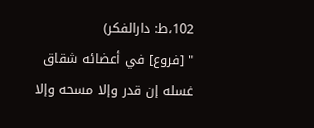102،ط: دارالفکر)
" [فروع] في أعضائه شقاق غسله إن قدر وإلا مسحه وإلا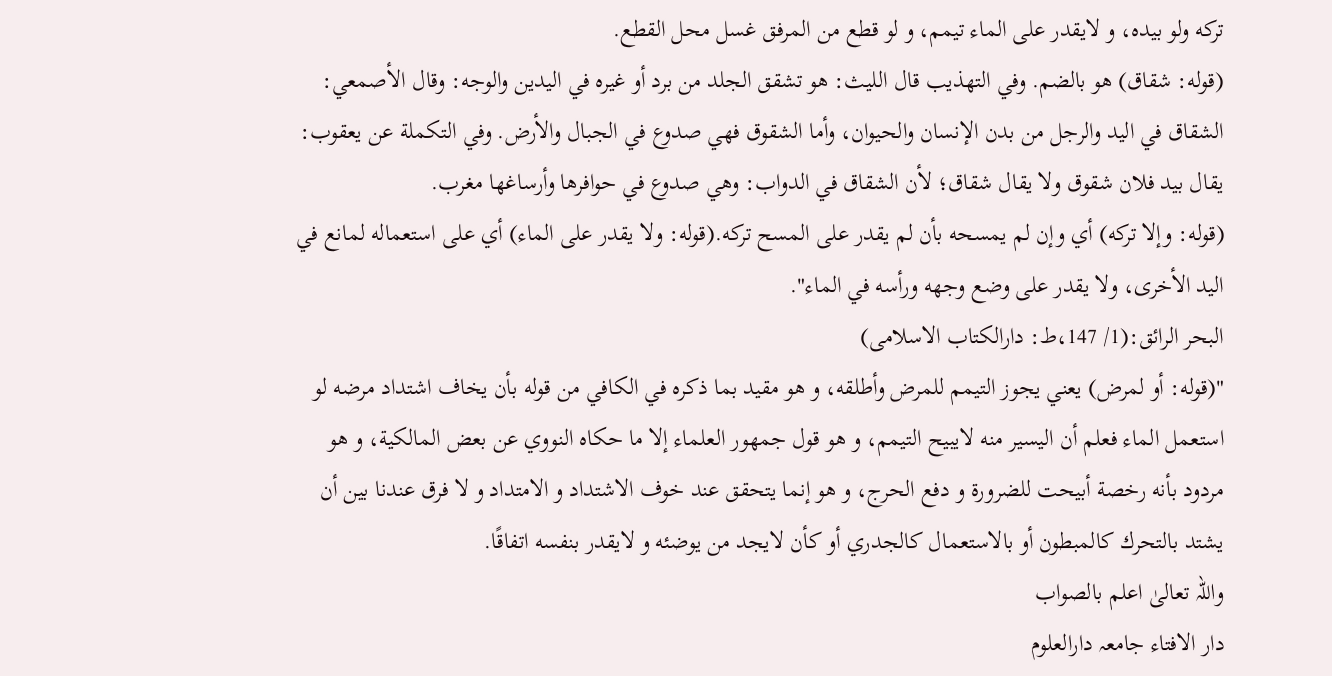تركه ولو بيده، و لايقدر على الماء تيمم، و لو قطع من المرفق غسل محل القطع.
(قوله: شقاق) هو بالضم. وفي التهذيب قال الليث: هو تشقق الجلد من برد أو غيره في اليدين والوجه: وقال الأصمعي: الشقاق في اليد والرجل من بدن الإنسان والحيوان، وأما الشقوق فهي صدوع في الجبال والأرض. وفي التكملة عن يعقوب: يقال بيد فلان شقوق ولا يقال شقاق؛ لأن الشقاق في الدواب: وهي صدوع في حوافرها وأرساغها مغرب.
(قوله: وإلا تركه) أي وإن لم يمسحه بأن لم يقدر على المسح تركه.(قوله: ولا يقدر على الماء) أي على استعماله لمانع في اليد الأخرى، ولا يقدر على وضع وجهه ورأسه في الماء".
البحر الرائق:(1/ 147،ط: دارالکتاب الاسلامی)
"(قوله: أو لمرض) يعني يجوز التيمم للمرض وأطلقه، و هو مقيد بما ذكره في الكافي من قوله بأن يخاف اشتداد مرضه لو استعمل الماء فعلم أن اليسير منه لايبيح التيمم، و هو قول جمهور العلماء إلا ما حكاه النووي عن بعض المالكية، و هو مردود بأنه رخصة أبيحت للضرورة و دفع الحرج، و هو إنما يتحقق عند خوف الاشتداد و الامتداد و لا فرق عندنا بين أن يشتد بالتحرك كالمبطون أو بالاستعمال كالجدري أو كأن لايجد من يوضئه و لايقدر بنفسه اتفاقًا.
واللہ تعالیٰ اعلم بالصواب
دار الافتاء جامعہ دارالعلوم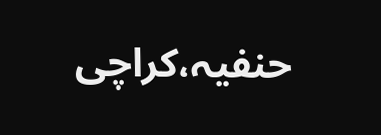حنفیہ،کراچی